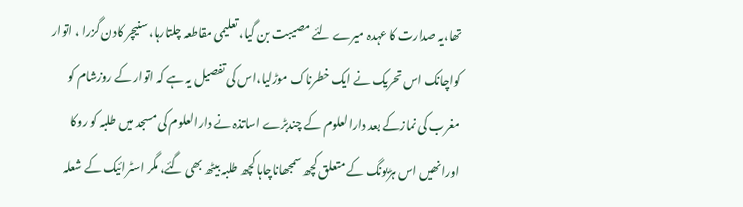تھا،یہ صدارت کا عہدہ میرے لئے مصیبت بن گیا، تعلیمی مقاطعہ چلتارہا، سنیچر کادن گزرا ، اتوار کواچانک اس تحریک نے ایک خطرناک موڑلیا،اس کی تفصیل یہ ہے کہ اتوار کے روزشام کو مغرب کی نمازکے بعد دارالعلوم کے چندبڑے اساتذہ نے دارالعلوم کی مسجد میں طلبہ کو روکا اورانھیں اس ہڑبونگ کے متعلق کچھ سمجھاناچاہا کچھ طلبہ بیٹھ بھی گئے، مگر اسٹرائیک کے شعلہ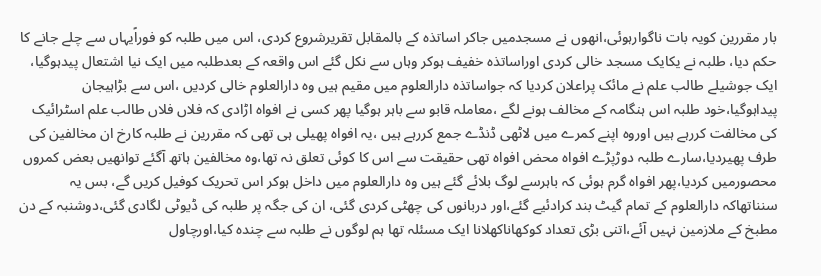بار مقررین کویہ بات ناگوارہوئی،انھوں نے مسجدمیں جاکر اساتذہ کے بالمقابل تقریرشروع کردی، اس میں طلبہ کو فوراًیہاں سے چلے جانے کا حکم دیا، طلبہ نے یکایک مسجد خالی کردی اوراساتذہ خفیف ہوکر وہاں سے نکل گئے اس واقعہ کے بعدطلبہ میں ایک نیا اشتعال پیدہوگیا، ایک جوشیلے طالب علم نے مائک پراعلان کردیا کہ جواساتذہ دارالعلوم میں مقیم ہیں وہ دارالعلوم خالی کردیں ،اس سے بڑاہیجان پیداہوگیا،خود طلبہ اس ہنگامہ کے مخالف ہونے لگے ،معاملہ قابو سے باہر ہوگیا پھر کسی نے افواہ اڑادی کہ فلاں فلاں طالب علم اسٹرائیک کی مخالفت کررہے ہیں اوروہ اپنے کمرے میں لاٹھی ڈنڈے جمع کررہے ہیں ،یہ افواہ پھیلی ہی تھی کہ مقررین نے طلبہ کارخ ان مخالفین کی طرف پھیردیا،سارے طلبہ دوڑپڑے افواہ محض افواہ تھی حقیقت سے اس کا کوئی تعلق نہ تھا،وہ مخالفین ہاتھ آگئے توانھیں بعض کمروں محصورمیں کردیا،پھر افواہ گرم ہوئی کہ باہرسے لوگ بلائے گئے ہیں وہ دارالعلوم میں داخل ہوکر اس تحریک کوفیل کریں گے، بس یہ سنناتھاکہ دارالعلوم کے تمام گیٹ بند کرادئیے گئے،اور دربانوں کی چھٹی کردی گئی، ان کی جگہ پر طلبہ کی ڈیوٹی لگادی گئی،دوشنبہ کے دن مطبخ کے ملازمین نہیں آئے،اتنی بڑی تعداد کوکھاناکھلانا ایک مسئلہ تھا ہم لوگوں نے طلبہ سے چندہ کیا،اورچاول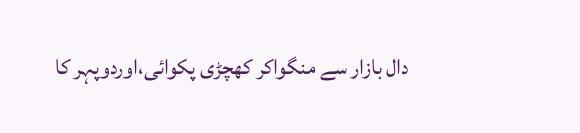دال بازار سے منگواکر کھچڑی پکوائی،اوردوپہر کا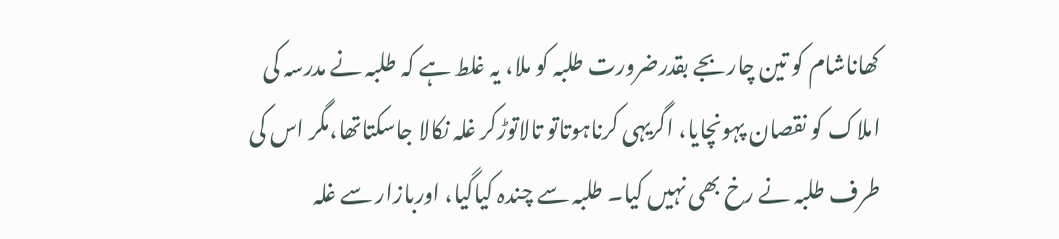کھاناشام کو تین چاربجے بقدرضرورت طلبہ کو ملا، یہ غلط ہے کہ طلبہ نے مدرسہ کی املاک کو نقصان پہونچایا، اگریہی کرناہوتاتو تالاتوڑکر غلہ نکالا جاسکتاتھا،مگر اس کی طرف طلبہ نے رخ بھی نہیں کیا۔ طلبہ سے چندہ کیاگیا، اوربازار سے غلہ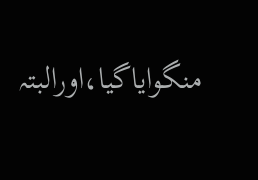منگوایاگیا،اورالبتہ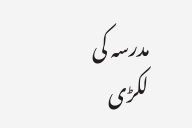مدرسہ کی لکڑی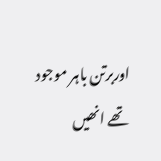اوربرتن باہر موجود تھے انھیں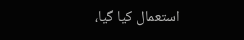استعمال کیا گیا،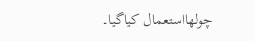چولھااستعمال کیاگیا۔